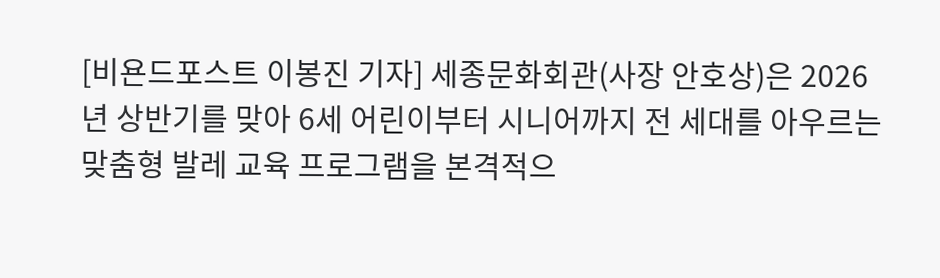[비욘드포스트 이봉진 기자] 세종문화회관(사장 안호상)은 2026년 상반기를 맞아 6세 어린이부터 시니어까지 전 세대를 아우르는 맞춤형 발레 교육 프로그램을 본격적으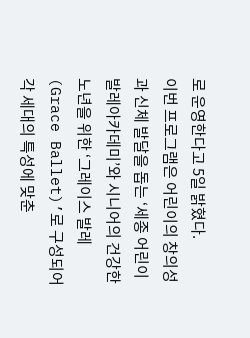로 운영한다고 5일 밝혔다.
이번 프로그램은 어린이의 창의성과 신체 발달을 돕는 ‘세종 어린이발레아카데미’와 시니어의 건강한 노년을 위한 ‘그레이스 발레(Grace Ballet)’로 구성되어 각 세대의 특성에 맞춘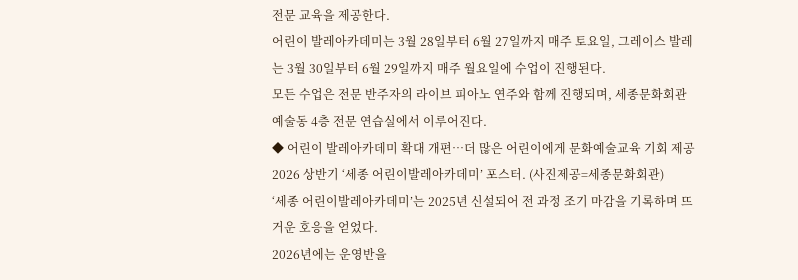전문 교육을 제공한다.
어린이 발레아카데미는 3월 28일부터 6월 27일까지 매주 토요일, 그레이스 발레는 3월 30일부터 6월 29일까지 매주 월요일에 수업이 진행된다.
모든 수업은 전문 반주자의 라이브 피아노 연주와 함께 진행되며, 세종문화회관 예술동 4층 전문 연습실에서 이루어진다.
◆ 어린이 발레아카데미 확대 개편…더 많은 어린이에게 문화예술교육 기회 제공
2026 상반기 ‘세종 어린이발레아카데미’ 포스터. (사진제공=세종문화회관)
‘세종 어린이발레아카데미’는 2025년 신설되어 전 과정 조기 마감을 기록하며 뜨거운 호응을 얻었다.
2026년에는 운영반을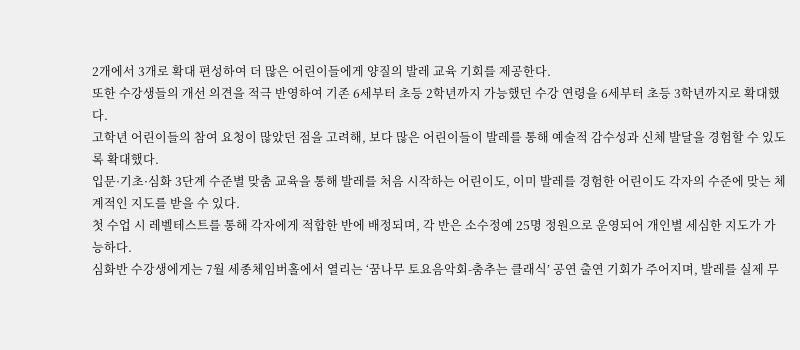2개에서 3개로 확대 편성하여 더 많은 어린이들에게 양질의 발레 교육 기회를 제공한다.
또한 수강생들의 개선 의견을 적극 반영하여 기존 6세부터 초등 2학년까지 가능했던 수강 연령을 6세부터 초등 3학년까지로 확대했다.
고학년 어린이들의 참여 요청이 많았던 점을 고려해, 보다 많은 어린이들이 발레를 통해 예술적 감수성과 신체 발달을 경험할 수 있도록 확대했다.
입문·기초·심화 3단계 수준별 맞춤 교육을 통해 발레를 처음 시작하는 어린이도, 이미 발레를 경험한 어린이도 각자의 수준에 맞는 체계적인 지도를 받을 수 있다.
첫 수업 시 레벨테스트를 통해 각자에게 적합한 반에 배정되며, 각 반은 소수정예 25명 정원으로 운영되어 개인별 세심한 지도가 가능하다.
심화반 수강생에게는 7월 세종체임버홀에서 열리는 ‘꿈나무 토요음악회-춤추는 클래식’ 공연 출연 기회가 주어지며, 발레를 실제 무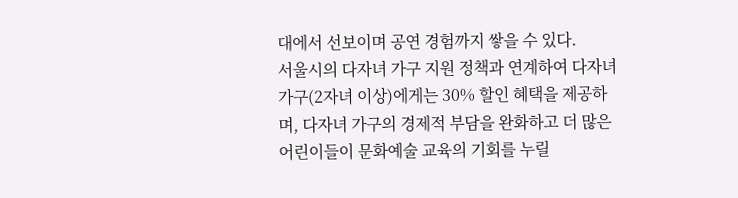대에서 선보이며 공연 경험까지 쌓을 수 있다.
서울시의 다자녀 가구 지원 정책과 연계하여 다자녀 가구(2자녀 이상)에게는 30% 할인 혜택을 제공하며, 다자녀 가구의 경제적 부담을 완화하고 더 많은 어린이들이 문화예술 교육의 기회를 누릴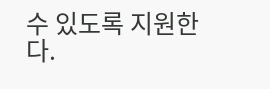수 있도록 지원한다.